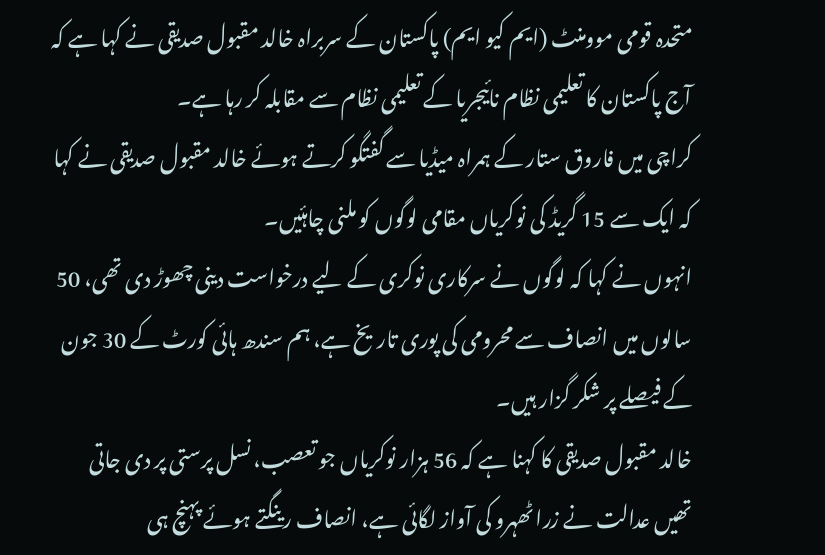متحدہ قومی موومنٹ (ایم کیو ایم) پاکستان کے سربراہ خالد مقبول صدیقی نے کہا ہے کہ آج پاکستان کا تعلیمی نظام نائیجریا کے تعلیمی نظام سے مقابلہ کر رہا ہے۔
کراچی میں فاروق ستار کے ہمراہ میڈیا سے گفتگو کرتے ہوئے خالد مقبول صدیقی نے کہا کہ ایک سے 15 گریڈ کی نوکریاں مقامی لوگوں کو ملنی چاہئیں۔
انہوں نے کہا کہ لوگوں نے سرکاری نوکری کے لیے درخواست دینی چھوڑ دی تھی، 50 سالوں میں انصاف سے محرومی کی پوری تاریخ ہے، ہم سندھ ہائی کورٹ کے 30 جون کے فیصلے پر شکر گزار ہیں۔
خالد مقبول صدیقی کا کہنا ہے کہ 56 ہزار نوکریاں جو تعصب، نسل پرستی پر دی جاتی تھیں عدالت نے زرا ٹھہرو کی آواز لگائی ہے، انصاف رینگتے ہوئے پہنچ ہی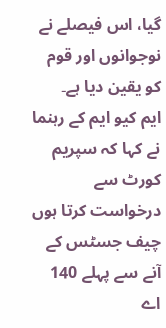گیا، اس فیصلے نے نوجوانوں اور قوم کو یقین دیا ہے۔
ایم کیو ایم کے رہنما نے کہا کہ سپریم کورٹ سے درخواست کرتا ہوں چیف جسٹس کے آنے سے پہلے 140 اے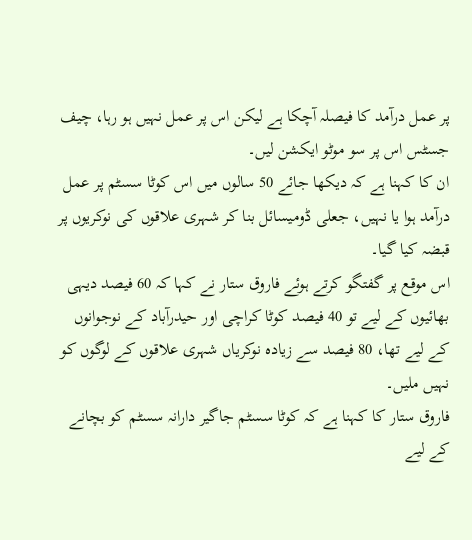پر عمل درآمد کا فیصلہ آچکا ہے لیکن اس پر عمل نہیں ہو رہا، چیف جسٹس اس پر سو موٹو ایکشن لیں۔
ان کا کہنا ہے کہ دیکھا جائے 50 سالوں میں اس کوٹا سسٹم پر عمل درآمد ہوا یا نہیں، جعلی ڈومیسائل بنا کر شہری علاقوں کی نوکریوں پر قبضہ کیا گیا۔
اس موقع پر گفتگو کرتے ہوئے فاروق ستار نے کہا کہ 60 فیصد دیہی بھائیوں کے لیے تو 40 فیصد کوٹا کراچی اور حیدرآباد کے نوجوانوں کے لیے تھا، 80 فیصد سے زیادہ نوکریاں شہری علاقوں کے لوگوں کو نہیں ملیں۔
فاروق ستار کا کہنا ہے کہ کوٹا سسٹم جاگیر دارانہ سسٹم کو بچانے کے لیے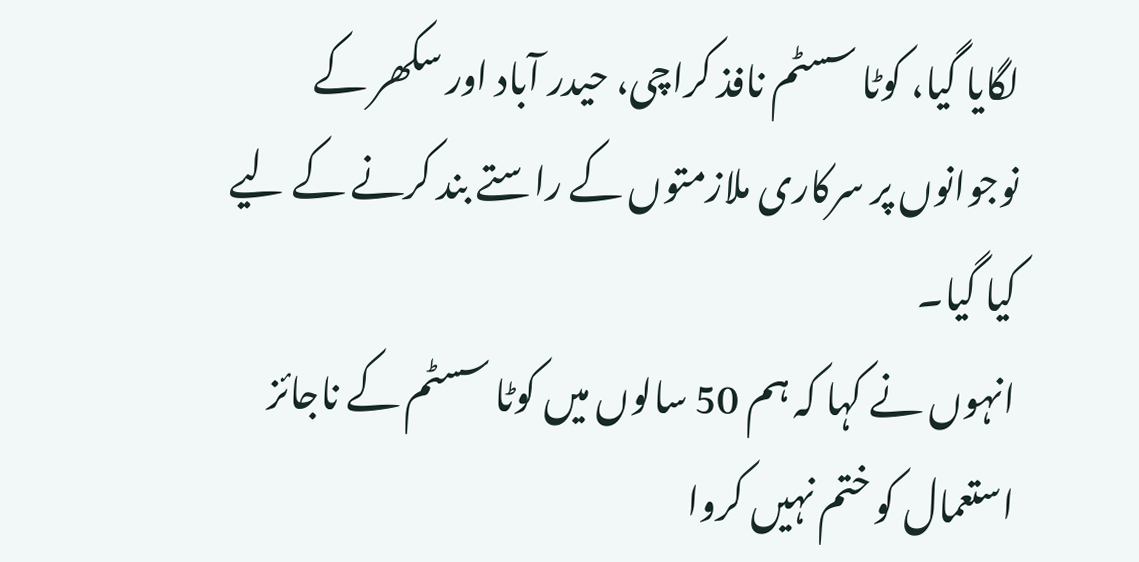لگایا گیا، کوٹا سسٹم نافذ کراچی، حیدر آباد اور سکھر کے نوجوانوں پر سرکاری ملازمتوں کے راستے بند کرنے کے لیے کیا گیا۔
انہوں نے کہا کہ ہم 50 سالوں میں کوٹا سسٹم کے ناجائز استعمال کو ختم نہیں کروا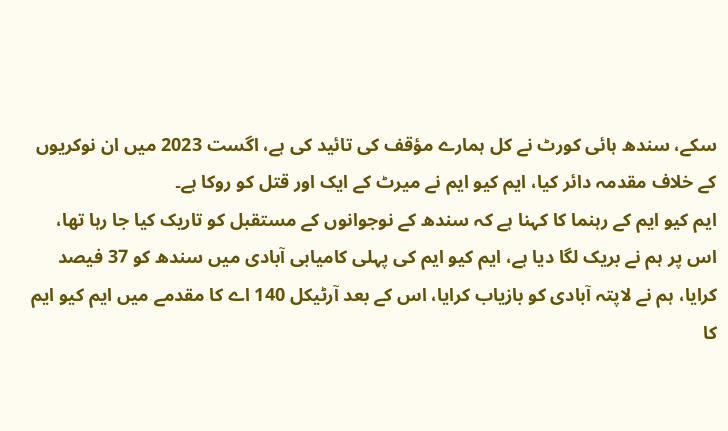سکے، سندھ ہائی کورٹ نے کل ہمارے مؤقف کی تائید کی ہے، اگست 2023 میں ان نوکریوں کے خلاف مقدمہ دائر کیا، ایم کیو ایم نے میرٹ کے ایک اور قتل کو روکا ہے۔
ایم کیو ایم کے رہنما کا کہنا ہے کہ سندھ کے نوجوانوں کے مستقبل کو تاریک کیا جا رہا تھا، اس پر ہم نے بریک لگا دیا ہے، ایم کیو ایم کی پہلی کامیابی آبادی میں سندھ کو 37 فیصد کرایا، ہم نے لاپتہ آبادی کو بازیاب کرایا، اس کے بعد آرٹیکل 140 اے کا مقدمے میں ایم کیو ایم کا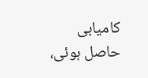کامیابی حاصل ہوئی،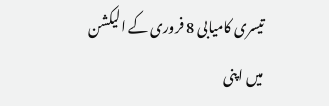تیسری کامیابی 8 فروری کے الیکشن میں اپنی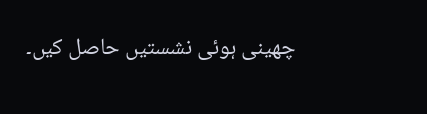چھینی ہوئی نشستیں حاصل کیں۔